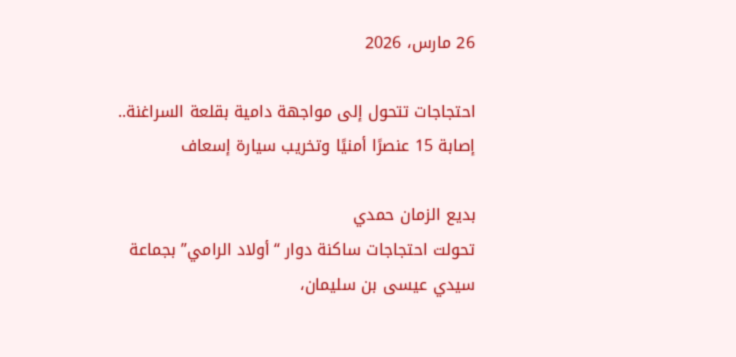26 مارس، 2026

احتجاجات تتحول إلى مواجهة دامية بقلعة السراغنة.. إصابة 15 عنصرًا أمنيًا وتخريب سيارة إسعاف

بديع الزمان حمدي
تحولت احتجاجات ساكنة دوار “أولاد الرامي” بجماعة سيدي عيسى بن سليمان،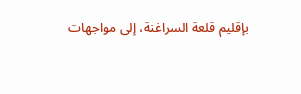بإقليم قلعة السراغنة، إلى مواجهات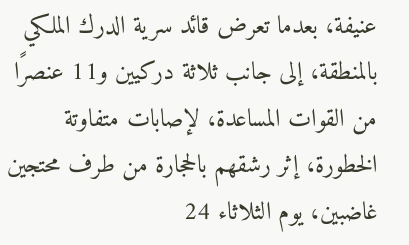عنيفة، بعدما تعرض قائد سرية الدرك الملكي بالمنطقة، إلى جانب ثلاثة دركيين و11 عنصرًا من القوات المساعدة، لإصابات متفاوتة الخطورة، إثر رشقهم بالحجارة من طرف محتجين غاضبين، يوم الثلاثاء 24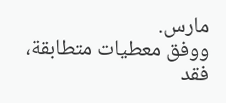مارس.
ووفق معطيات متطابقة، فقد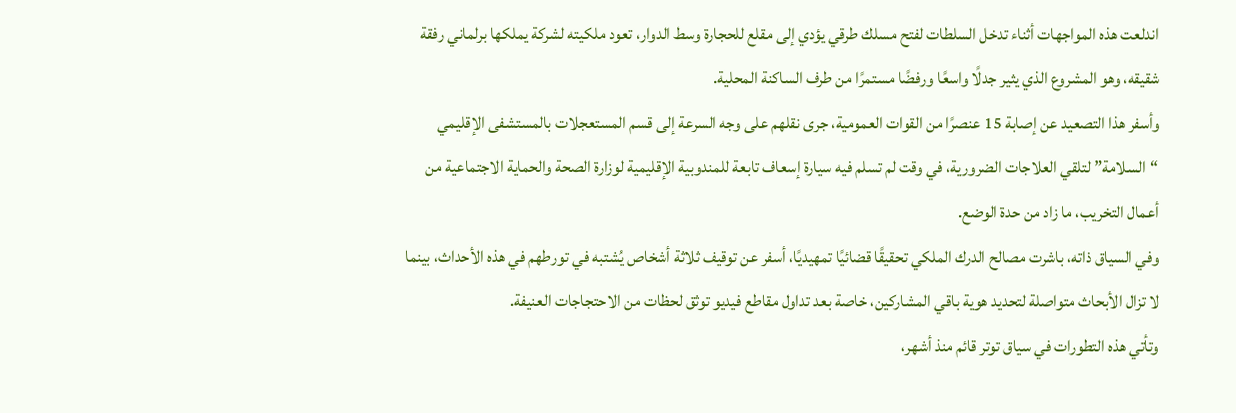اندلعت هذه المواجهات أثناء تدخل السلطات لفتح مسلك طرقي يؤدي إلى مقلع للحجارة وسط الدوار، تعود ملكيته لشركة يملكها برلماني رفقة شقيقه، وهو المشروع الذي يثير جدلًا واسعًا ورفضًا مستمرًا من طرف الساكنة المحلية.
وأسفر هذا التصعيد عن إصابة 15 عنصرًا من القوات العمومية، جرى نقلهم على وجه السرعة إلى قسم المستعجلات بالمستشفى الإقليمي “السلامة” لتلقي العلاجات الضرورية، في وقت لم تسلم فيه سيارة إسعاف تابعة للمندوبية الإقليمية لوزارة الصحة والحماية الاجتماعية من أعمال التخريب، ما زاد من حدة الوضع.
وفي السياق ذاته، باشرت مصالح الدرك الملكي تحقيقًا قضائيًا تمهيديًا، أسفر عن توقيف ثلاثة أشخاص يُشتبه في تورطهم في هذه الأحداث، بينما لا تزال الأبحاث متواصلة لتحديد هوية باقي المشاركين، خاصة بعد تداول مقاطع فيديو توثق لحظات من الاحتجاجات العنيفة.
وتأتي هذه التطورات في سياق توتر قائم منذ أشهر،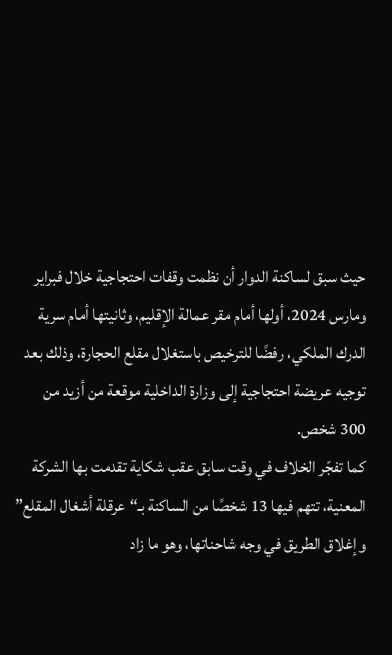حيث سبق لساكنة الدوار أن نظمت وقفات احتجاجية خلال فبراير ومارس 2024، أولها أمام مقر عمالة الإقليم، وثانيتها أمام سرية الدرك الملكي، رفضًا للترخيص باستغلال مقلع الحجارة، وذلك بعد توجيه عريضة احتجاجية إلى وزارة الداخلية موقعة من أزيد من 300 شخص.
كما تفجّر الخلاف في وقت سابق عقب شكاية تقدمت بها الشركة المعنية، تتهم فيها 13 شخصًا من الساكنة بـ“عرقلة أشغال المقلع” وإغلاق الطريق في وجه شاحناتها، وهو ما زاد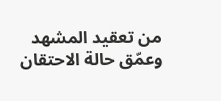من تعقيد المشهد وعمّق حالة الاحتقان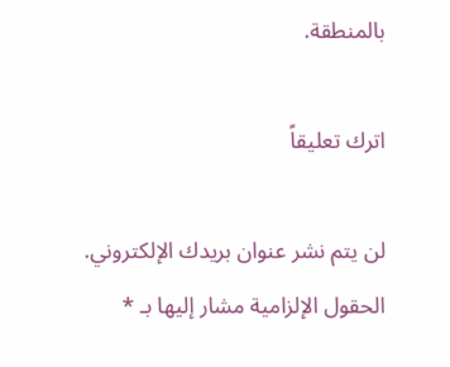بالمنطقة.

اترك تعليقاً

لن يتم نشر عنوان بريدك الإلكتروني. الحقول الإلزامية مشار إليها بـ *